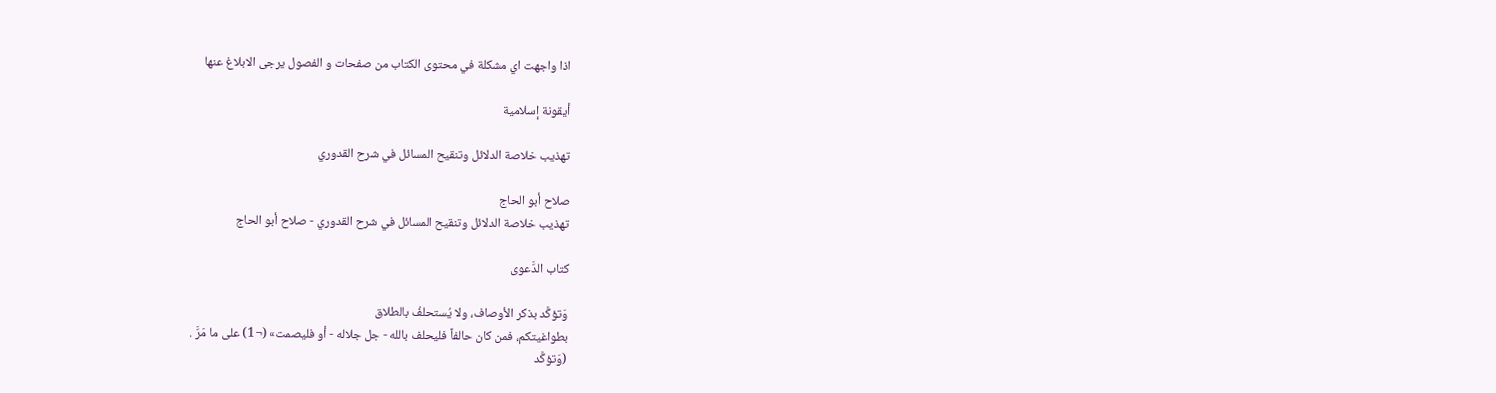اذا واجهت اي مشكلة في محتوى الكتاب من صفحات و الفصول يرجى الابلاغ عنها

أيقونة إسلامية

تهذيب خلاصة الدلائل وتنقيح المسائل في شرح القدوري

صلاح أبو الحاج
تهذيب خلاصة الدلائل وتنقيح المسائل في شرح القدوري - صلاح أبو الحاج

كتاب الدَّعوى

وَتؤكَّد بذكر الأوصاف، ولا يُستحلفُ بالطلاق
بطواغيتكم، فمن كان حالفاً فليحلف بالله - جل جلاله - أو فليصمت» (¬1) على ما مَرَّ .
(وَتؤكَّد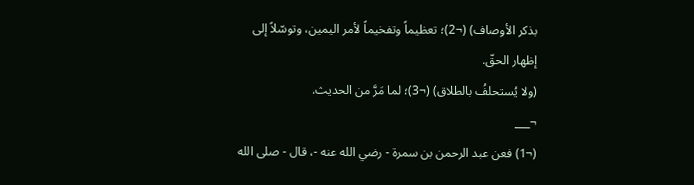بذكر الأوصاف) (¬2)؛ تعظيماً وتفخيماً لأمر اليمين، وتوسّلاً إلى إظهار الحقّ.
(ولا يُستحلفُ بالطلاق) (¬3)؛ لما مَرَّ من الحديث.
¬___
(¬1) فعن عبد الرحمن بن سمرة - رضي الله عنه -، قال - صلى الله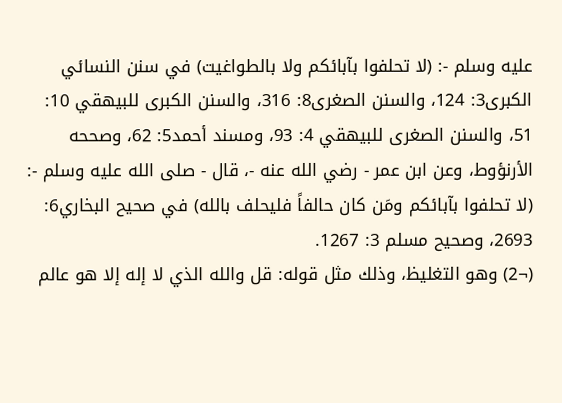عليه وسلم -: (لا تحلفوا بآبائكم ولا بالطواغيت) في سنن النسائي الكبرى3: 124، والسنن الصغرى8: 316، والسنن الكبرى للبيهقي 10: 51، والسنن الصغرى للبيهقي 4: 93، ومسند أحمد5: 62، وصححه الأرنؤوط، وعن ابن عمر - رضي الله عنه -، قال - صلى الله عليه وسلم -: (لا تحلفوا بآبائكم ومَن كان حالفاً فليحلف بالله) في صحيح البخاري6: 2693، وصحيح مسلم 3: 1267.
(¬2) وهو التغليظ، وذلك مثل قوله: قل والله الذي لا إله إلا هو عالم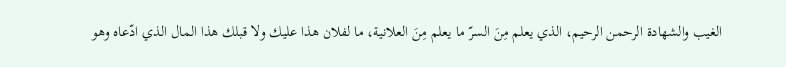الغيب والشهادة الرحمن الرحيم، الذي يعلم مِنَ السرّ ما يعلم مِنَ العلانية، ما لفلان هذا عليك ولا قبلك هذا المال الذي ادّعاه وهو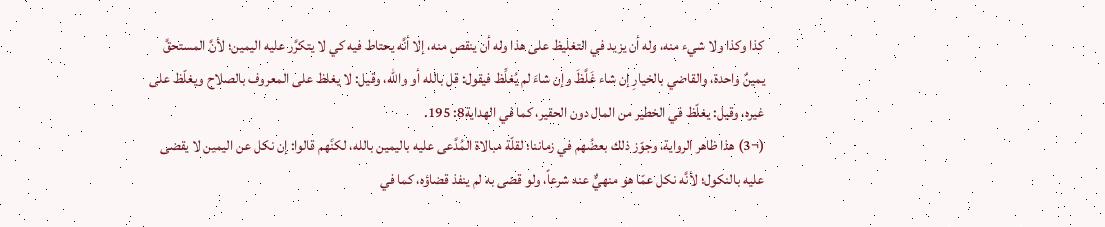كذا وكذا ولا شيء منه، وله أن يزيد في التغليظ على هذا وله أن ينقص منه، إلا أنَّه يحتاط فيه كي لا يتكرَّر عليه اليمين؛ لأنَّ المستحقَّ يمينٌ واحدة، والقاضي بالخيارِ إن شاء غَلَّظَ وإن شاءَ لم يُغلِّظ فيقول: قل بالله أو والله، وقيل: لا يغلظ على المعروف بالصلاح ويغلّظ على غيره، وقيل: يغلّظ في الخطير من المال دون الحقير، كما في الهداية8: 195.
(¬3) هذا ظاهر الرواية، وجوّز ذلك بعضُهم في زماننا؛ لقلّة مبالاة المُدَّعى عليه باليمين بالله، لكنَّهم قالوا: إن نكل عن اليمين لا يقضى عليه بالنكول؛ لأنَّه نكل عمّا هو منهيٌّ عنه شرعاً، ولو قضى به لم ينفذ قضاؤه، كما في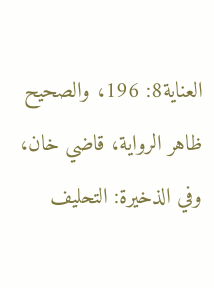العناية8: 196، والصحيح ظاهر الرواية، قاضي خان، وفي الذخيرة: التحليف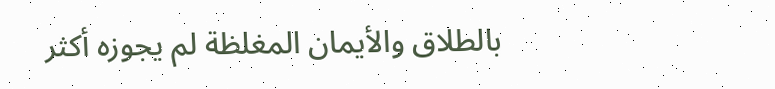بالطلاق والأيمان المغلظة لم يجوزه أكثر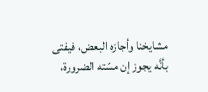مشايخنا وأجازه البعض، فيفتى بأنَّه يجوز إن مسّته الضرورة،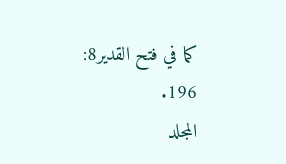كما في فتح القدير8: 196.
المجلد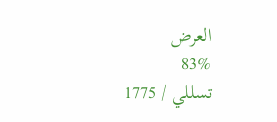العرض
83%
تسللي / 1775